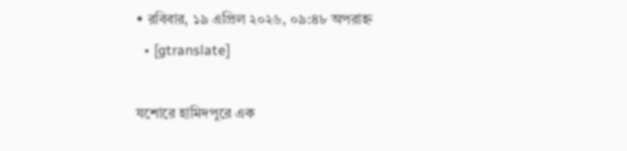• রবিবার, ১৯ এপ্রিল ২০২৬, ০৯:৪৮ অপরাহ্ন
  • [gtranslate]

যশোরে হামিদপুরে এক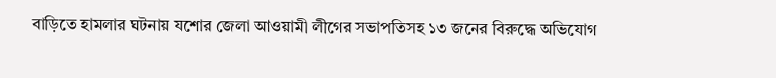বাড়িতে হামলার ঘটনায় যশোর জেলা আওয়ামী লীগের সভাপতিসহ ১৩ জনের বিরুদ্ধে অভিযোগ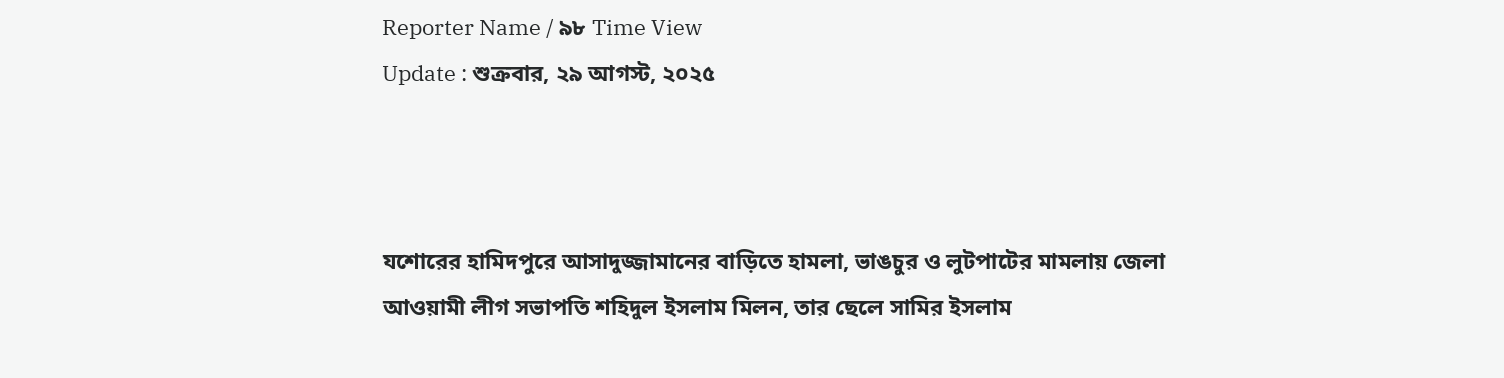Reporter Name / ৯৮ Time View
Update : শুক্রবার, ২৯ আগস্ট, ২০২৫



যশোরের হামিদপুরে আসাদুজ্জামানের বাড়িতে হামলা, ভাঙচুর ও লুটপাটের মামলায় জেলা আওয়ামী লীগ সভাপতি শহিদুল ইসলাম মিলন, তার ছেলে সামির ইসলাম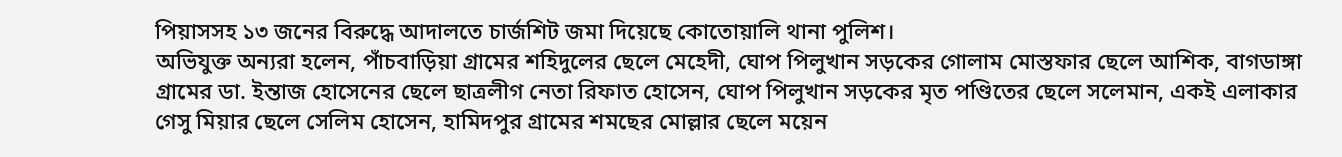পিয়াসসহ ১৩ জনের বিরুদ্ধে আদালতে চার্জশিট জমা দিয়েছে কোতোয়ালি থানা পুলিশ।
অভিযুক্ত অন্যরা হলেন, পাঁচবাড়িয়া গ্রামের শহিদুলের ছেলে মেহেদী, ঘোপ পিলুখান সড়কের গোলাম মোস্তফার ছেলে আশিক, বাগডাঙ্গা গ্রামের ডা. ইন্তাজ হোসেনের ছেলে ছাত্রলীগ নেতা রিফাত হোসেন, ঘোপ পিলুখান সড়কের মৃত পণ্ডিতের ছেলে সলেমান, একই এলাকার গেসু মিয়ার ছেলে সেলিম হোসেন, হামিদপুর গ্রামের শমছের মোল্লার ছেলে ময়েন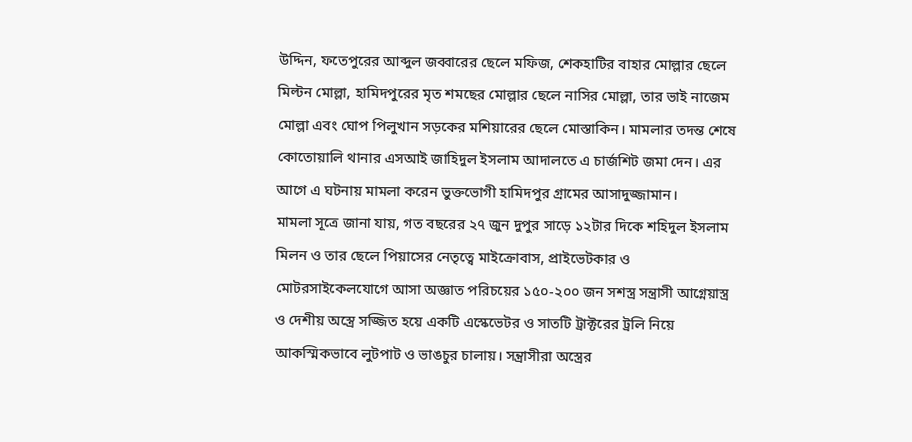উদ্দিন, ফতেপুরের আব্দুল জব্বারের ছেলে মফিজ, শেকহাটির বাহার মোল্লার ছেলে মিল্টন মোল্লা, হামিদপুরের মৃত শমছের মোল্লার ছেলে নাসির মোল্লা, তার ভাই নাজেম মোল্লা এবং ঘোপ পিলুখান সড়কের মশিয়ারের ছেলে মোস্তাকিন। মামলার তদন্ত শেষে কোতোয়ালি থানার এসআই জাহিদুল ইসলাম আদালতে এ চার্জশিট জমা দেন। এর আগে এ ঘটনায় মামলা করেন ভুক্তভোগী হামিদপুর গ্রামের আসাদুজ্জামান।
মামলা সূত্রে জানা যায়, গত বছরের ২৭ জুন দুপুর সাড়ে ১২টার দিকে শহিদুল ইসলাম মিলন ও তার ছেলে পিয়াসের নেতৃত্বে মাইক্রোবাস, প্রাইভেটকার ও মোটরসাইকেলযোগে আসা অজ্ঞাত পরিচয়ের ১৫০-২০০ জন সশস্ত্র সন্ত্রাসী আগ্নেয়াস্ত্র ও দেশীয় অস্ত্রে সজ্জিত হয়ে একটি এস্কেভেটর ও সাতটি ট্রাক্টরের ট্রলি নিয়ে আকস্মিকভাবে লুটপাট ও ভাঙচুর চালায়। সন্ত্রাসীরা অস্ত্রের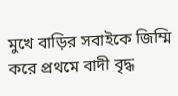মুখে বাড়ির সবাইকে জিম্মি করে প্রথমে বাদী বৃদ্ধ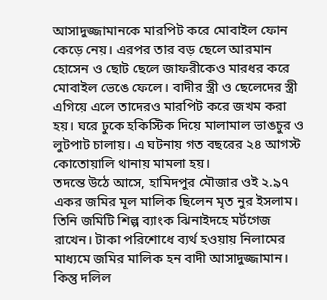আসাদুজ্জামানকে মারপিট করে মোবাইল ফোন কেড়ে নেয়। এরপর তার বড় ছেলে আরমান হোসেন ও ছোট ছেলে জাফরীকেও মারধর করে মোবাইল ভেঙে ফেলে। বাদীর স্ত্রী ও ছেলেদের স্ত্রী এগিয়ে এলে তাদেরও মারপিট করে জখম করা হয়। ঘরে ঢুকে হকিস্টিক দিয়ে মালামাল ভাঙচুর ও লুটপাট চালায়। এ ঘটনায় গত বছরের ২৪ আগস্ট কোতোয়ালি থানায় মামলা হয়।
তদন্তে উঠে আসে, হামিদপুর মৌজার ওই ২.৯৭ একর জমির মূল মালিক ছিলেন মৃত নুর ইসলাম। তিনি জমিটি শিল্প ব্যাংক ঝিনাইদহে মর্টগেজ রাখেন। টাকা পরিশোধে ব্যর্থ হওয়ায় নিলামের মাধ্যমে জমির মালিক হন বাদী আসাদুজ্জামান। কিন্তু দলিল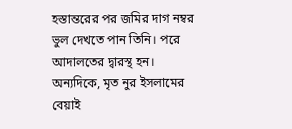হস্তান্তরের পর জমির দাগ নম্বর ভুল দেখতে পান তিনি। পরে আদালতের দ্বারস্থ হন।
অন্যদিকে, মৃত নুর ইসলামের বেয়াই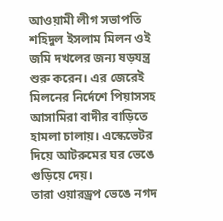আওয়ামী লীগ সভাপতি শহিদুল ইসলাম মিলন ওই জমি দখলের জন্য ষড়যন্ত্র শুরু করেন। এর জেরেই মিলনের নির্দেশে পিয়াসসহ আসামিরা বাদীর বাড়িতে হামলা চালায়। এস্কেভেটর দিয়ে আটরুমের ঘর ভেঙে গুড়িয়ে দেয়।
তারা ওয়ারড্রপ ভেঙে নগদ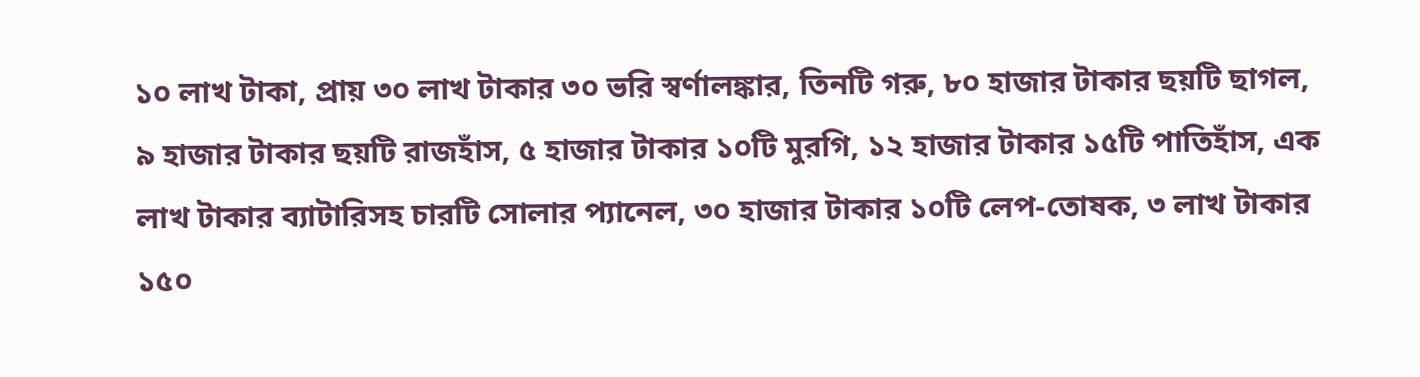১০ লাখ টাকা, প্রায় ৩০ লাখ টাকার ৩০ ভরি স্বর্ণালঙ্কার, তিনটি গরু, ৮০ হাজার টাকার ছয়টি ছাগল, ৯ হাজার টাকার ছয়টি রাজহাঁস, ৫ হাজার টাকার ১০টি মুরগি, ১২ হাজার টাকার ১৫টি পাতিহাঁস, এক লাখ টাকার ব্যাটারিসহ চারটি সোলার প্যানেল, ৩০ হাজার টাকার ১০টি লেপ-তোষক, ৩ লাখ টাকার ১৫০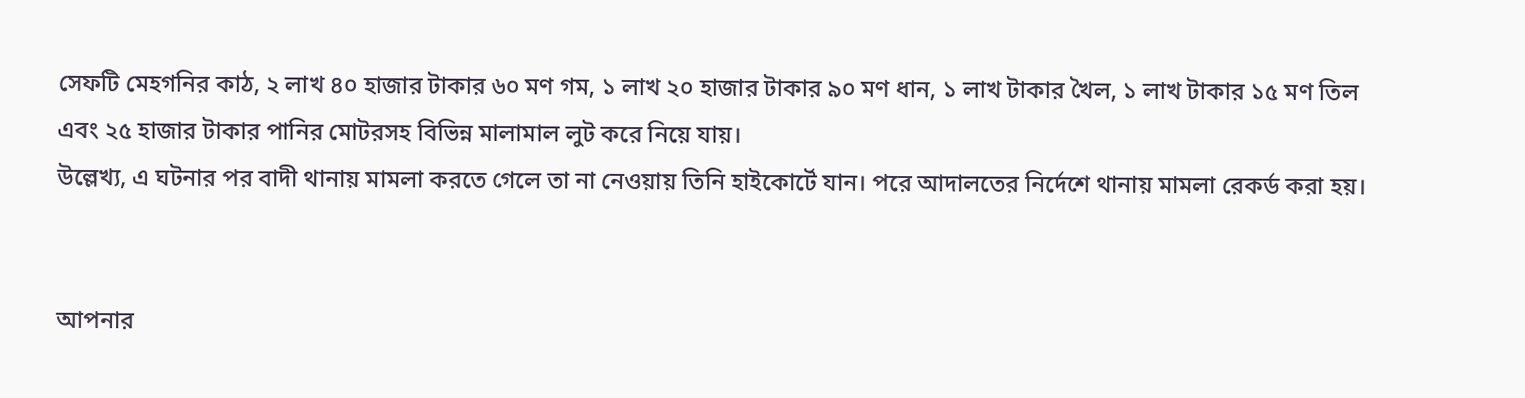সেফটি মেহগনির কাঠ, ২ লাখ ৪০ হাজার টাকার ৬০ মণ গম, ১ লাখ ২০ হাজার টাকার ৯০ মণ ধান, ১ লাখ টাকার খৈল, ১ লাখ টাকার ১৫ মণ তিল এবং ২৫ হাজার টাকার পানির মোটরসহ বিভিন্ন মালামাল লুট করে নিয়ে যায়।
উল্লেখ্য, এ ঘটনার পর বাদী থানায় মামলা করতে গেলে তা না নেওয়ায় তিনি হাইকোর্টে যান। পরে আদালতের নির্দেশে থানায় মামলা রেকর্ড করা হয়।


আপনার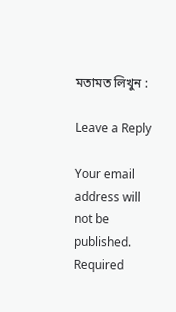মতামত লিখুন :

Leave a Reply

Your email address will not be published. Required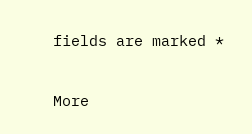fields are marked *

More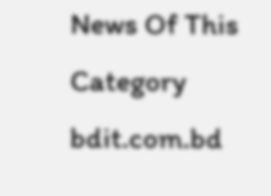News Of This Category
bdit.com.bd